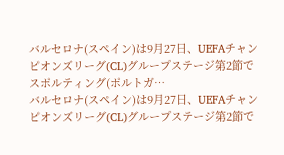バルセロナ(スペイン)は9月27日、UEFAチャンピオンズリーグ(CL)グループステージ第2節でスポルティング(ポルトガ…
バルセロナ(スペイン)は9月27日、UEFAチャンピオンズリーグ(CL)グループステージ第2節で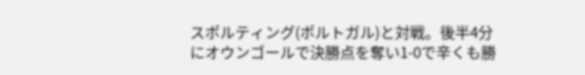スポルティング(ポルトガル)と対戦。後半4分にオウンゴールで決勝点を奪い1-0で辛くも勝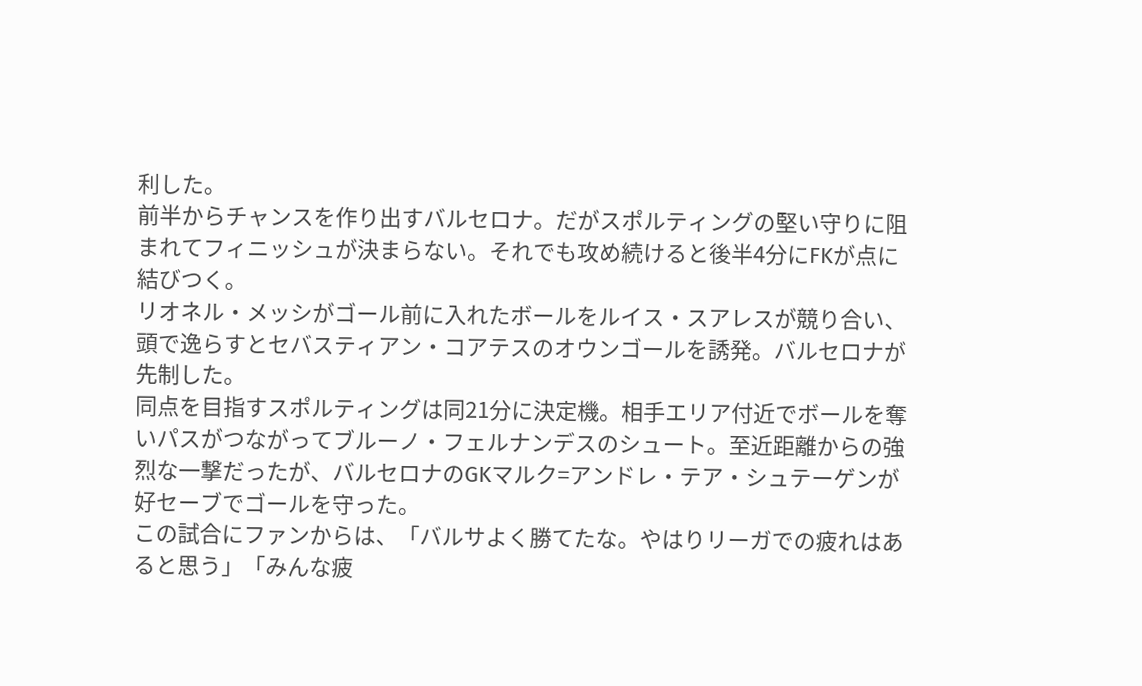利した。
前半からチャンスを作り出すバルセロナ。だがスポルティングの堅い守りに阻まれてフィニッシュが決まらない。それでも攻め続けると後半4分にFKが点に結びつく。
リオネル・メッシがゴール前に入れたボールをルイス・スアレスが競り合い、頭で逸らすとセバスティアン・コアテスのオウンゴールを誘発。バルセロナが先制した。
同点を目指すスポルティングは同21分に決定機。相手エリア付近でボールを奪いパスがつながってブルーノ・フェルナンデスのシュート。至近距離からの強烈な一撃だったが、バルセロナのGKマルク=アンドレ・テア・シュテーゲンが好セーブでゴールを守った。
この試合にファンからは、「バルサよく勝てたな。やはりリーガでの疲れはあると思う」「みんな疲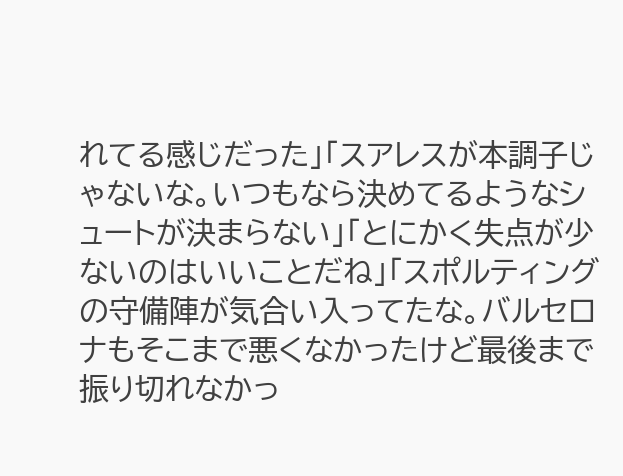れてる感じだった」「スアレスが本調子じゃないな。いつもなら決めてるようなシュートが決まらない」「とにかく失点が少ないのはいいことだね」「スポルティングの守備陣が気合い入ってたな。バルセロナもそこまで悪くなかったけど最後まで振り切れなかっ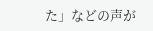た」などの声が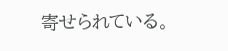寄せられている。